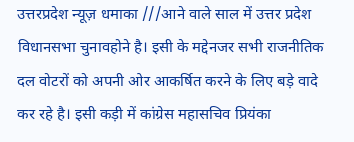उत्तरप्रदेश न्यूज़ धमाका ///आने वाले साल में उत्तर प्रदेश विधानसभा चुनावहोने है। इसी के मद्देनजर सभी राजनीतिक दल वोटरों को अपनी ओर आकर्षित करने के लिए बड़े वादे कर रहे है। इसी कड़ी में कांग्रेस महासचिव प्रियंका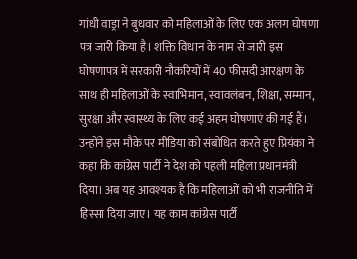गांधी वाड्रा ने बुधवार को महिलाओं के लिए एक अलग घोषणा पत्र जारी किया है। शक्ति विधान के नाम से जारी इस घोषणापत्र में सरकारी नौकरियों में 40 फीसदी आरक्षण के साथ ही महिलाओं के स्वाभिमान, स्वावलंबन, शिक्षा, सम्मान, सुरक्षा और स्वास्थ्य के लिए कई अहम घोषणाएं की गई हैं।
उन्होंने इस मौके पर मीडिया को संबोधित करते हुए प्रियंका ने कहा कि कांग्रेस पार्टी ने देश को पहली महिला प्रधानमंत्री दिया। अब यह आवश्यक है कि महिलाओं को भी राजनीति में हिस्सा दिया जाए। यह काम कांग्रेस पार्टी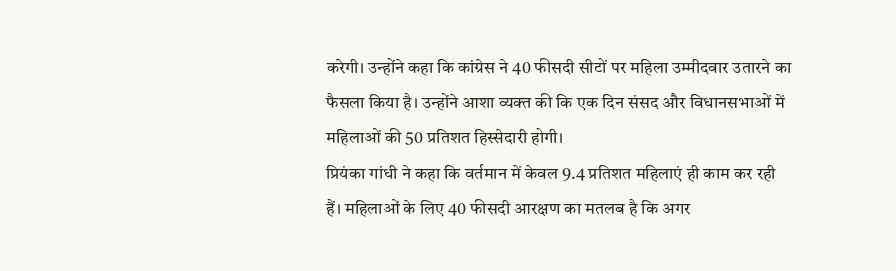करेगी। उन्होंने कहा कि कांग्रेस ने 40 फीसदी सीटों पर महिला उम्मीदवार उतारने का फैसला किया है। उन्होंने आशा व्यक्त की कि एक दिन संसद और विधानसभाओं में महिलाओं की 50 प्रतिशत हिस्सेदारी होगी।
प्रियंका गांधी ने कहा कि वर्तमान में केवल 9.4 प्रतिशत महिलाएं ही काम कर रही हैं। महिलाओं के लिए 40 फीसदी आरक्षण का मतलब है कि अगर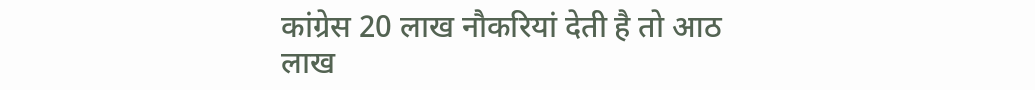कांग्रेस 20 लाख नौकरियां देती है तो आठ लाख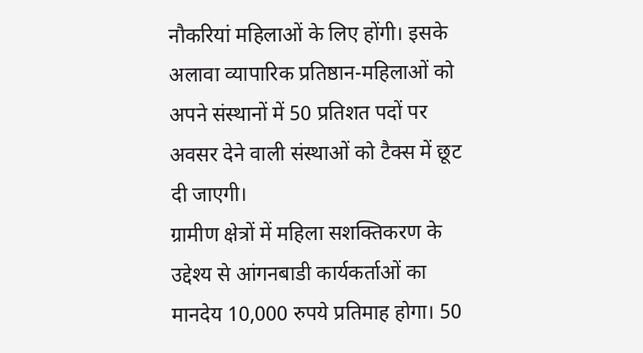नौकरियां महिलाओं के लिए होंगी। इसके अलावा व्यापारिक प्रतिष्ठान-महिलाओं को अपने संस्थानों में 50 प्रतिशत पदों पर अवसर देने वाली संस्थाओं को टैक्स में छूट दी जाएगी।
ग्रामीण क्षेत्रों में महिला सशक्तिकरण के उद्देश्य से आंगनबाडी कार्यकर्ताओं का मानदेय 10,000 रुपये प्रतिमाह होगा। 50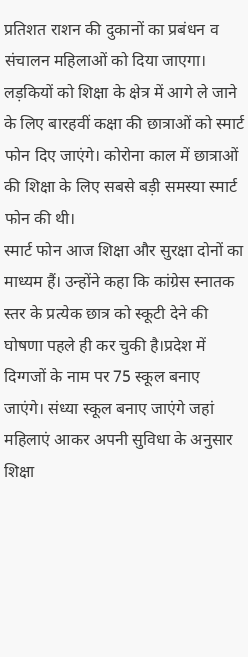प्रतिशत राशन की दुकानों का प्रबंधन व संचालन महिलाओं को दिया जाएगा। लड़कियों को शिक्षा के क्षेत्र में आगे ले जाने के लिए बारहवीं कक्षा की छात्राओं को स्मार्ट फोन दिए जाएंगे। कोरोना काल में छात्राओं की शिक्षा के लिए सबसे बड़ी समस्या स्मार्ट फोन की थी।
स्मार्ट फोन आज शिक्षा और सुरक्षा दोनों का माध्यम हैं। उन्होंने कहा कि कांग्रेस स्नातक स्तर के प्रत्येक छात्र को स्कूटी देने की घोषणा पहले ही कर चुकी है।प्रदेश में दिग्गजों के नाम पर 75 स्कूल बनाए जाएंगे। संध्या स्कूल बनाए जाएंगे जहां महिलाएं आकर अपनी सुविधा के अनुसार शिक्षा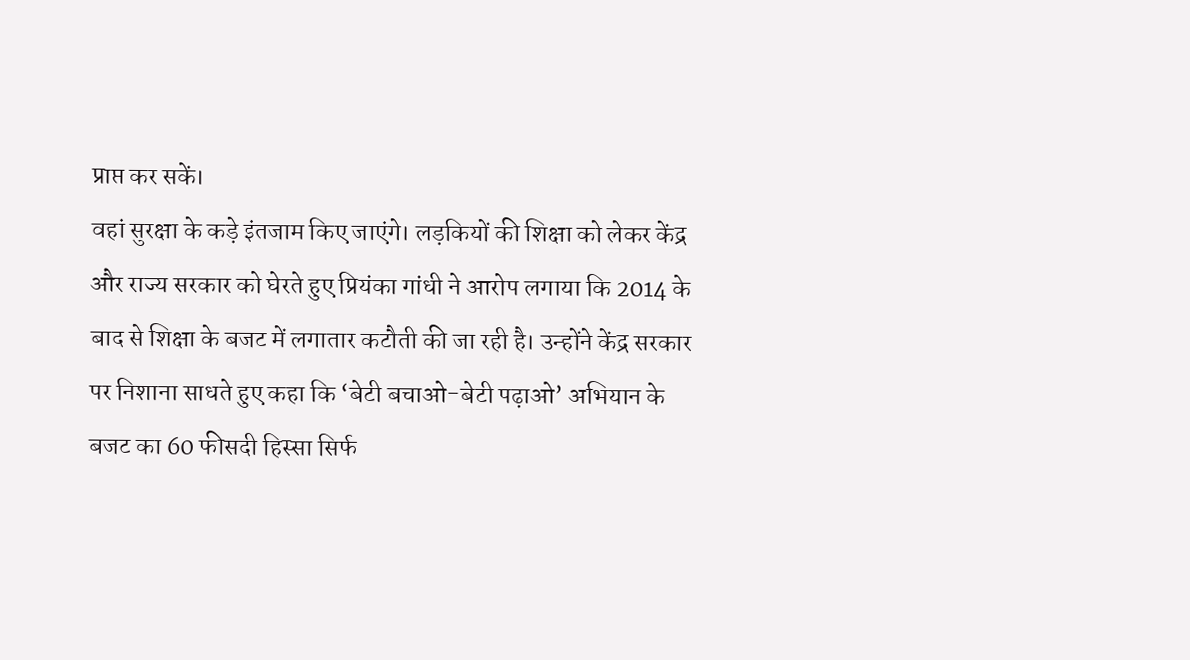प्राप्त कर सकें।
वहां सुरक्षा के कड़े इंतजाम किए जाएंगे। लड़कियों की शिक्षा को लेकर केंद्र और राज्य सरकार को घेरते हुए प्रियंका गांधी ने आरोप लगाया कि 2014 के बाद से शिक्षा के बजट में लगातार कटौती की जा रही है। उन्होंने केंद्र सरकार पर निशाना साधते हुए कहा कि ‘बेटी बचाओ-बेटी पढ़ाओ’ अभियान के बजट का 60 फीसदी हिस्सा सिर्फ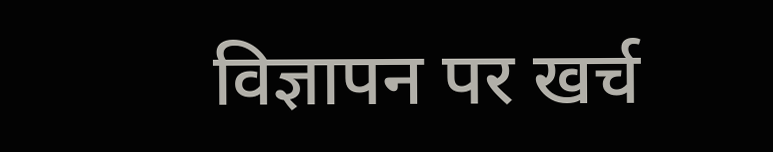विज्ञापन पर खर्च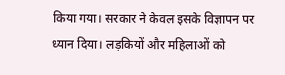किया गया। सरकार ने केवल इसके विज्ञापन पर ध्यान दिया। लड़कियों और महिलाओं को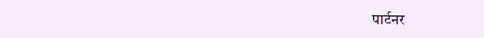पार्टनर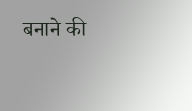बनाने की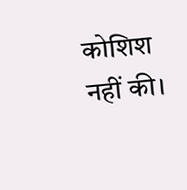कोशिश नहीं की।